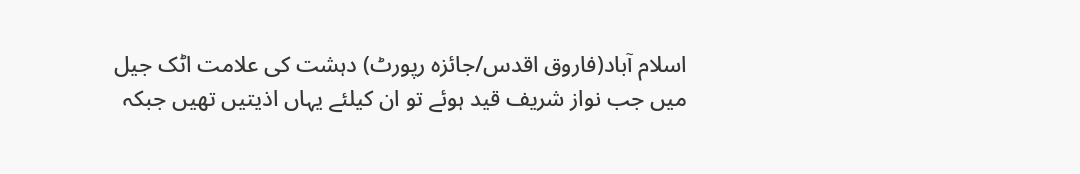اسلام آباد(فاروق اقدس/جائزہ رپورٹ) دہشت کی علامت اٹک جیل میں جب نواز شریف قید ہوئے تو ان کیلئے یہاں اذیتیں تھیں جبکہ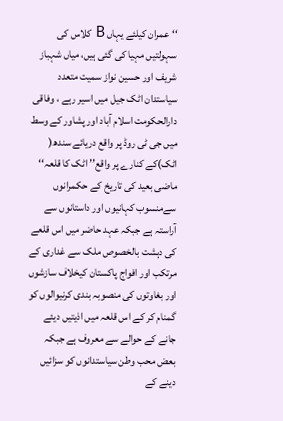‘‘عمران کیلئے یہاں B کلاس کی سہولتیں مہیا کی گئی ہیں، میاں شہباز شریف اور حسین نواز سمیت متعدد سیاستدان اٹک جیل میں اسیر رہے ، وفاقی دارالحکومت اسلام آباد اور پشاور کے وسط میں جی ٹی روڈ پر واقع دریائے سندھ( اٹک)کے کنارے پر واقع’’ اٹک کا قلعہ‘‘ ماضی بعید کی تاریخ کے حکمرانوں سےمنسوب کہانیوں اور داستانوں سے آراستہ ہے جبکہ عہد حاضر میں اس قلعے کی دہشت بالخصوص ملک سے غداری کے مرتکب اور افواج پاکستان کیخلاف سازشوں اور بغاوتوں کی منصوبہ بندی کرنیوالوں کو گمنام کر کے اس قلعہ میں اذیتیں دیئے جانے کے حوالے سے معروف ہے جبکہ بعض محب وطن سیاستدانوں کو سزائیں دینے کے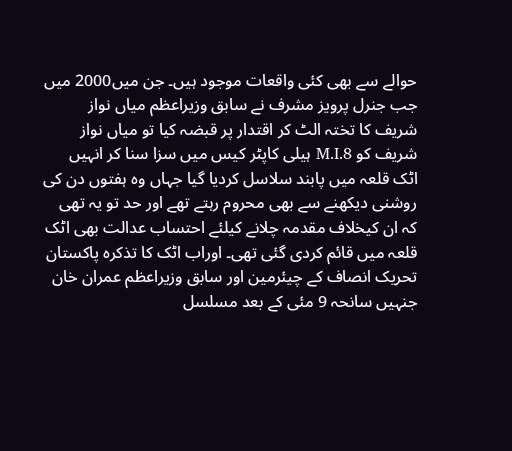حوالے سے بھی کئی واقعات موجود ہیں۔ جن میں2000 میں جب جنرل پرویز مشرف نے سابق وزیراعظم میاں نواز شریف کا تختہ الٹ کر اقتدار پر قبضہ کیا تو میاں نواز شریف کو M.I.8 ہیلی کاپٹر کیس میں سزا سنا کر انہیں اٹک قلعہ میں پابند سلاسل کردیا گیا جہاں وہ ہفتوں دن کی روشنی دیکھنے سے بھی محروم رہتے تھے اور حد تو یہ تھی کہ ان کیخلاف مقدمہ چلانے کیلئے احتساب عدالت بھی اٹک قلعہ میں قائم کردی گئی تھی۔ اوراب اٹک کا تذکرہ پاکستان تحریک انصاف کے چیئرمین اور سابق وزیراعظم عمران خان جنہیں سانحہ 9 مئی کے بعد مسلسل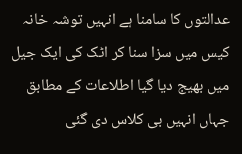عدالتوں کا سامنا ہے انہیں توشہ خانہ کیس میں سزا سنا کر اٹک کی ایک جیل میں بھیج دیا گیا اطلاعات کے مطابق جہاں انہیں بی کلاس دی گئی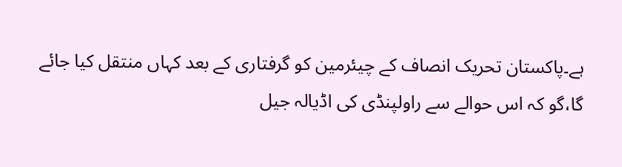ہے۔پاکستان تحریک انصاف کے چیئرمین کو گرفتاری کے بعد کہاں منتقل کیا جائے گا،گو کہ اس حوالے سے راولپنڈی کی اڈیالہ جیل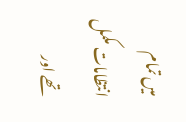میں تمام انتظامات مکمل تھے اور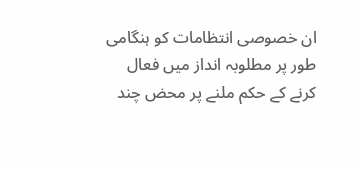ان خصوصی انتظامات کو ہنگامی طور پر مطلوبہ انداز میں فعال کرنے کے حکم ملنے پر محض چند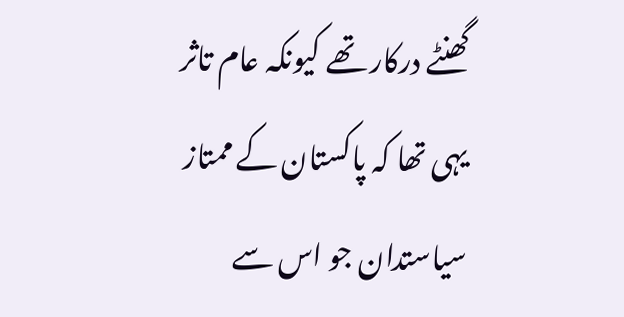گھنٹے درکار تھے کیونکہ عام تاثر یہی تھا کہ پاکستان کے ممتاز سیاستدان جو اس سے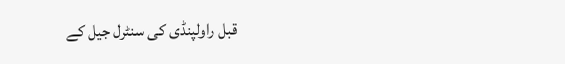قبل راولپنڈی کی سنٹرل جیل کے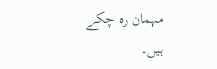مہمان رہ چکے ہیں۔